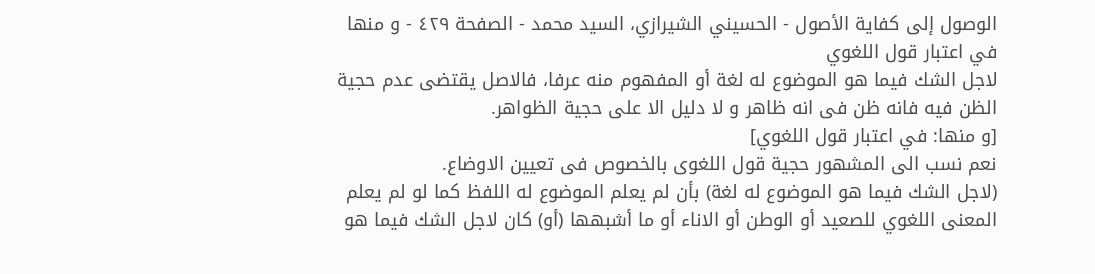الوصول إلى كفاية الأصول - الحسيني الشيرازي، السيد محمد - الصفحة ٤٢٩ - و منها في اعتبار قول اللغوي
لاجل الشك فيما هو الموضوع له لغة أو المفهوم منه عرفا، فالاصل يقتضى عدم حجية الظن فيه فانه ظن فى انه ظاهر و لا دليل الا على حجية الظواهر.
[و منها: في اعتبار قول اللغوي]
نعم نسب الى المشهور حجية قول اللغوى بالخصوص فى تعيين الاوضاع.
(لاجل الشك فيما هو الموضوع له لغة) بأن لم يعلم الموضوع له اللفظ كما لو لم يعلم المعنى اللغوي للصعيد أو الوطن أو الاناء أو ما أشبهها (أو) كان لاجل الشك فيما هو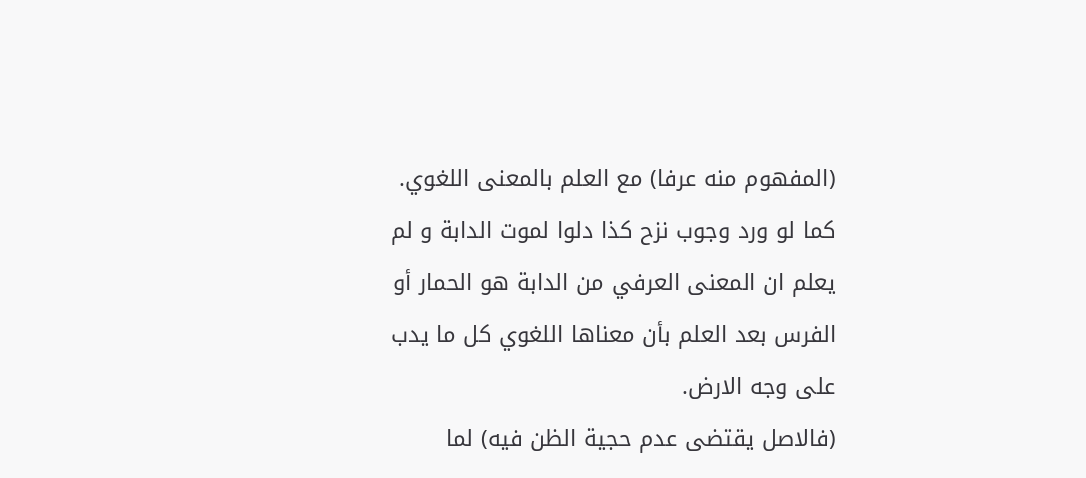(المفهوم منه عرفا) مع العلم بالمعنى اللغوي.
كما لو ورد وجوب نزح كذا دلوا لموت الدابة و لم يعلم ان المعنى العرفي من الدابة هو الحمار أو الفرس بعد العلم بأن معناها اللغوي كل ما يدب على وجه الارض.
(فالاصل يقتضى عدم حجية الظن فيه) لما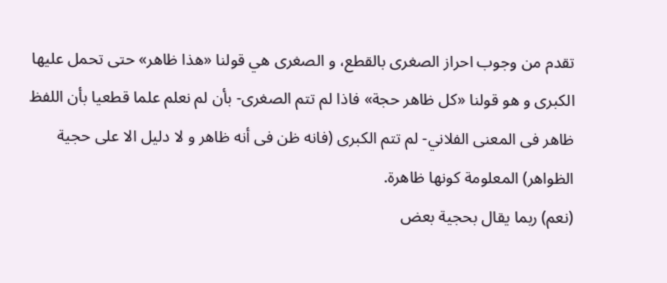تقدم من وجوب احراز الصغرى بالقطع، و الصغرى هي قولنا «هذا ظاهر» حتى تحمل عليها الكبرى و هو قولنا «كل ظاهر حجة» فاذا لم تتم الصغرى- بأن لم نعلم علما قطعيا بأن اللفظ ظاهر فى المعنى الفلاني- لم تتم الكبرى (فانه ظن فى أنه ظاهر و لا دليل الا على حجية الظواهر) المعلومة كونها ظاهرة.
(نعم) ربما يقال بحجية بعض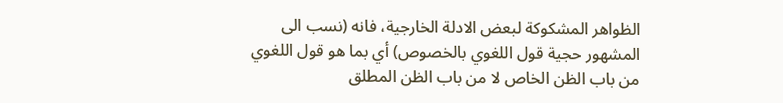الظواهر المشكوكة لبعض الادلة الخارجية، فانه (نسب الى المشهور حجية قول اللغوي بالخصوص) أي بما هو قول اللغوي من باب الظن الخاص لا من باب الظن المطلق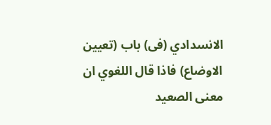الانسدادي (فى) باب (تعيين الاوضاع) فاذا قال اللغوي ان معنى الصعيد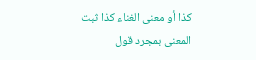كذا أو معنى الغناء كذا ثبت المعنى بمجرد قول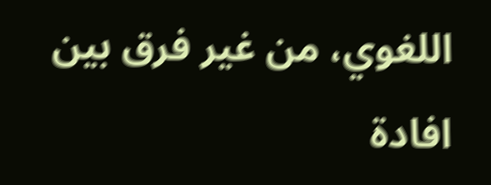اللغوي، من غير فرق بين افادة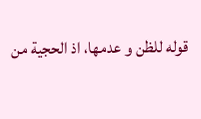قوله للظن و عدمها، اذ الحجية من